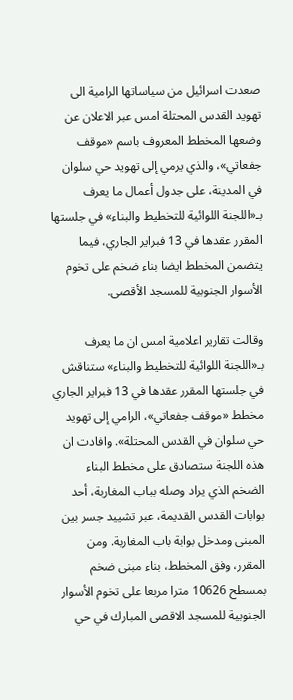صعدت اسرائيل من سياساتها الرامية الى تهويد القدس المحتلة امس عبر الاعلان عن وضعها المخطط المعروف باسم «موقف جفعاتي»، والذي يرمي إلى تهويد حي سلوان في المدينة، على جدول أعمال ما يعرف بـ«اللجنة اللوائية للتخطيط والبناء» في جلستها المقرر عقدها في 13 فبراير الجاري، فيما يتضمن المخطط ايضا بناء ضخم على تخوم الأسوار الجنوبية للمسجد الأقصى.

وقالت تقارير اعلامية امس ان ما يعرف بـ«اللجنة اللوائية للتخطيط والبناء» ستناقش في جلستها المقرر عقدها في 13 فبراير الجاري مخطط «موقف جفعاتي»، الرامي إلى تهويد حي سلوان في القدس المحتلة». وافادت ان هذه اللجنة ستصادق على مخطط البناء الضخم الذي يراد وصله بباب المغاربة، أحد بوابات القدس القديمة، عبر تشييد جسر بين المبنى ومدخل بوابة باب المغاربة. ومن المقرر، وفق المخطط، بناء مبنى ضخم بمسطح 10626 مترا مربعا على تخوم الأسوار الجنوبية للمسجد الاقصى المبارك في حي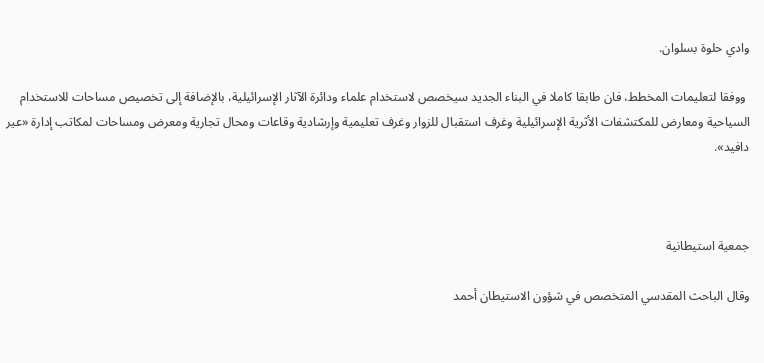وادي حلوة بسلوان.

 ووفقا لتعليمات المخطط، فان طابقا كاملا في البناء الجديد سيخصص لاستخدام علماء ودائرة الآثار الإسرائيلية، بالإضافة إلى تخصيص مساحات للاستخدام السياحية ومعارض للمكتشفات الأثرية الإسرائيلية وغرف استقبال للزوار وغرف تعليمية وإرشادية وقاعات ومحال تجارية ومعرض ومساحات لمكاتب إدارة «عير دافيد».



جمعية استيطانية

وقال الباحث المقدسي المتخصص في شؤون الاستيطان أحمد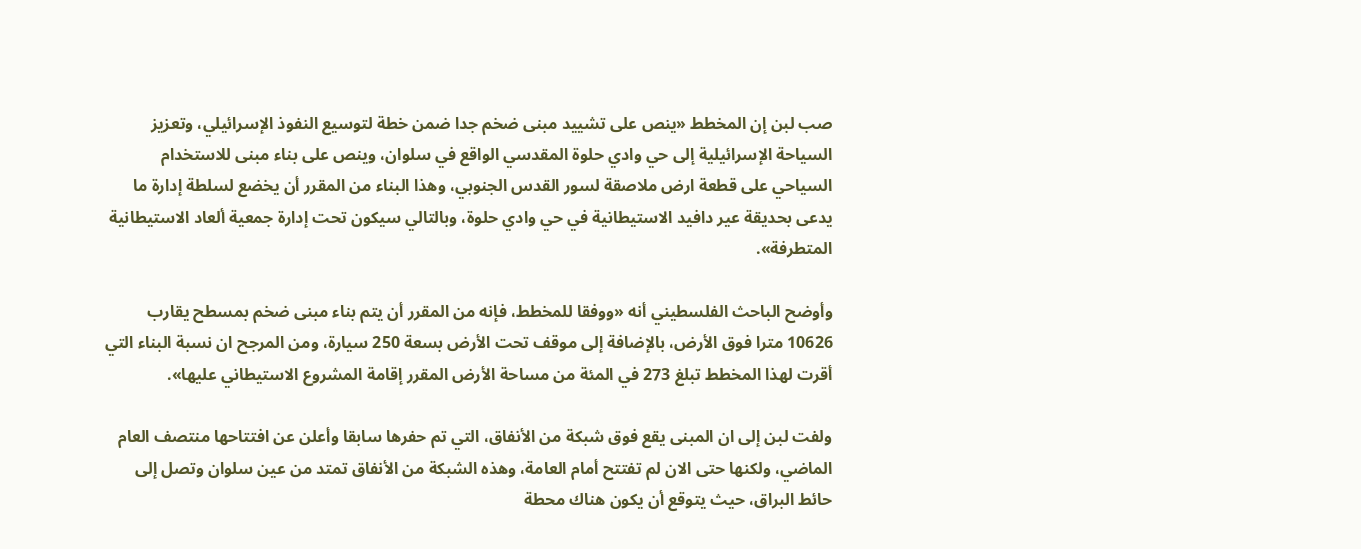صب لبن إن المخطط «ينص على تشييد مبنى ضخم جدا ضمن خطة لتوسيع النفوذ الإسرائيلي، وتعزيز السياحة الإسرائيلية إلى حي وادي حلوة المقدسي الواقع في سلوان، وينص على بناء مبنى للاستخدام السياحي على قطعة ارض ملاصقة لسور القدس الجنوبي، وهذا البناء من المقرر أن يخضع لسلطة إدارة ما يدعى بحديقة عير دافيد الاستيطانية في حي وادي حلوة، وبالتالي سيكون تحت إدارة جمعية ألعاد الاستيطانية المتطرفة».

وأوضح الباحث الفلسطيني أنه «ووفقا للمخطط، فإنه من المقرر أن يتم بناء مبنى ضخم بمسطح يقارب 10626 مترا فوق الأرض، بالإضافة إلى موقف تحت الأرض بسعة 250 سيارة، ومن المرجح ان نسبة البناء التي أقرت لهذا المخطط تبلغ 273 في المئة من مساحة الأرض المقرر إقامة المشروع الاستيطاني عليها».

ولفت لبن إلى ان المبنى يقع فوق شبكة من الأنفاق، التي تم حفرها سابقا وأعلن عن افتتاحها منتصف العام الماضي، ولكنها حتى الان لم تفتتح أمام العامة، وهذه الشبكة من الأنفاق تمتد من عين سلوان وتصل إلى حائط البراق، حيث يتوقع أن يكون هناك محطة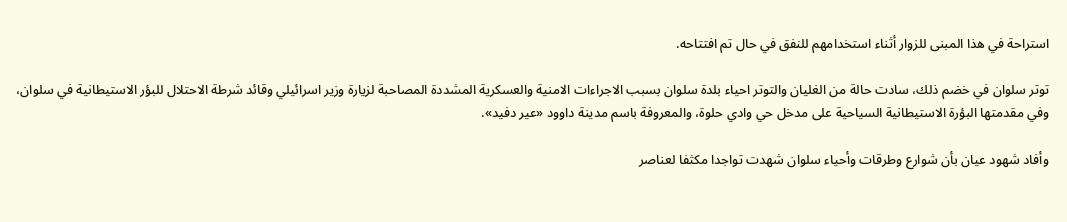استراحة في هذا المبنى للزوار أثناء استخدامهم للنفق في حال تم افتتاحه.

توتر سلوان في خضم ذلك، سادت حالة من الغليان والتوتر احياء بلدة سلوان بسبب الاجراءات الامنية والعسكرية المشددة المصاحبة لزيارة وزير اسرائيلي وقائد شرطة الاحتلال للبؤر الاستيطانية في سلوان، وفي مقدمتها البؤرة الاستيطانية السياحية على مدخل حي وادي حلوة، والمعروفة باسم مدينة داوود «عير دفيد».

وأفاد شهود عيان بأن شوارع وطرقات وأحياء سلوان شهدت تواجدا مكثفا لعناصر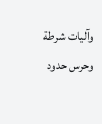وآليات شرطة وحرس حدود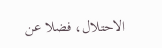الاحتلال، فضلا عن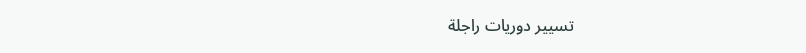تسيير دوريات راجلة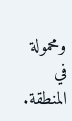ومحمولة في المنطقة.